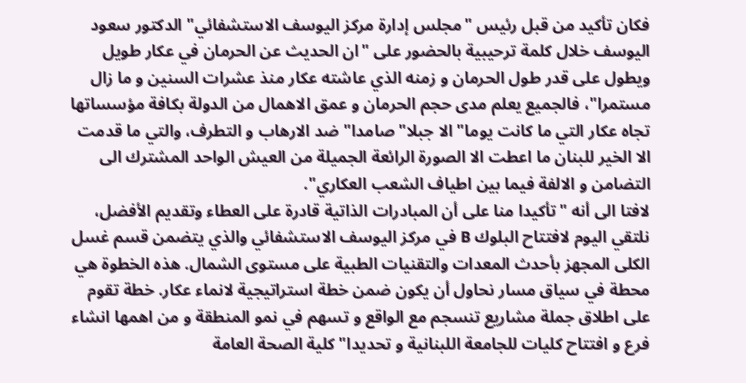فكان تأكيد من قبل رئيس "مجلس إدارة مركز اليوسف الاستشفائي" الدكتور سعود اليوسف خلال كلمة ترحيبية بالحضور على "ان الحديث عن الحرمان في عكار طويل ويطول على قدر طول الحرمان و زمنه الذي عاشته عكار منذ عشرات السنين و ما زال مستمرا"، فالجميع يعلم مدى حجم الحرمان و عمق الاهمال من الدولة بكافة مؤسساتها تجاه عكار التي ما كانت يوما" الا جبلا" صامدا" ضد الارهاب و التطرف، والتي ما قدمت الا الخير للبنان ما اعطت الا الصورة الرائعة الجميلة من العيش الواحد المشترك الى التضامن و الالفة فيما بين اطياف الشعب العكاري".
لافتا الى أنه "تأكيدا منا على أن المبادرات الذاتية قادرة على العطاء وتقديم الأفضل، نلتقي اليوم لافتتاح البلوك B في مركز اليوسف الاستشفائي والذي يتضمن قسم غسل الكلى المجهز بأحدث المعدات والتقنيات الطبية على مستوى الشمال. هذه الخطوة هي محطة في سياق مسار نحاول أن يكون ضمن خطة استراتيجية لانماء عكار. خطة تقوم على اطلاق جملة مشاريع تنسجم مع الواقع و تسهم في نمو المنطقة و من اهمها انشاء فرع و افتتاح كليات للجامعة اللبنانية و تحديدا" كلية الصحة العامة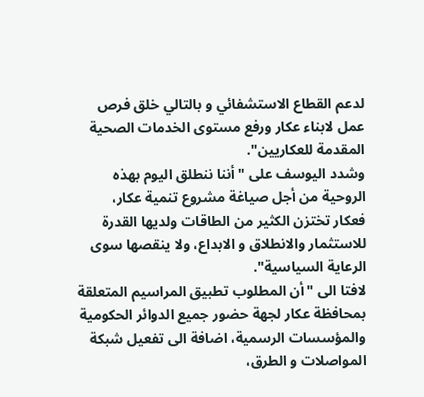لدعم القطاع الاستشفائي و بالتالي خلق فرص عمل لابناء عكار ورفع مستوى الخدمات الصحية المقدمة للعكاريين".
وشدد اليوسف على "أننا ننطلق اليوم بهذه الروحية من أجل صياغة مشروع تنمية عكار، فعكار تختزن الكثير من الطاقات ولديها القدرة للاستثمار والانطلاق و الابداع، ولا ينقصها سوى الرعاية السياسية".
لافتا الى "أن المطلوب تطبيق المراسيم المتعلقة بمحافظة عكار لجهة حضور جميع الدوائر الحكومية والمؤسسات الرسمية، اضافة الى تفعيل شبكة المواصلات و الطرق،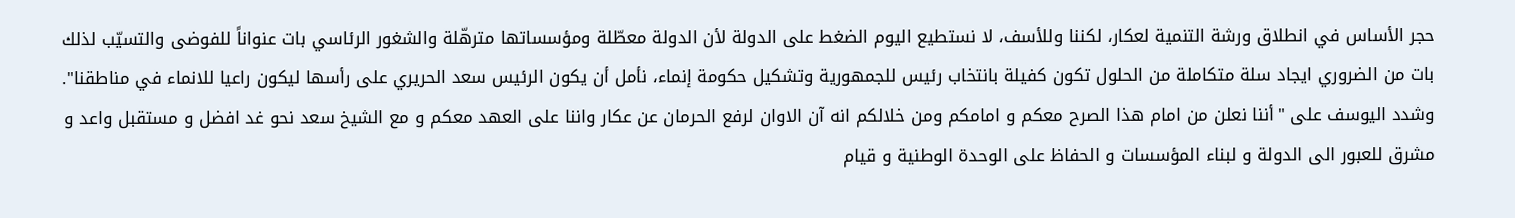حجر الأساس في انطلاق ورشة التنمية لعكار، لكننا وللأسف، لا نستطيع اليوم الضغط على الدولة لأن الدولة معطّلة ومؤسساتها مترهّلة والشغور الرئاسي بات عنواناً للفوضى والتسيّب لذلك بات من الضروري ايجاد سلة متكاملة من الحلول تكون كفيلة بانتخاب رئيس للجمهورية وتشكيل حكومة إنماء، نأمل أن يكون الرئيس سعد الحريري على رأسها ليكون راعيا للانماء في مناطقنا".
وشدد اليوسف على "أننا نعلن من امام هذا الصرح معكم و امامكم ومن خلالكم انه آن الاوان لرفع الحرمان عن عكار واننا على العهد معكم و مع الشيخ سعد نحو غد افضل و مستقبل واعد و مشرق للعبور الى الدولة و لبناء المؤسسات و الحفاظ على الوحدة الوطنية و قيام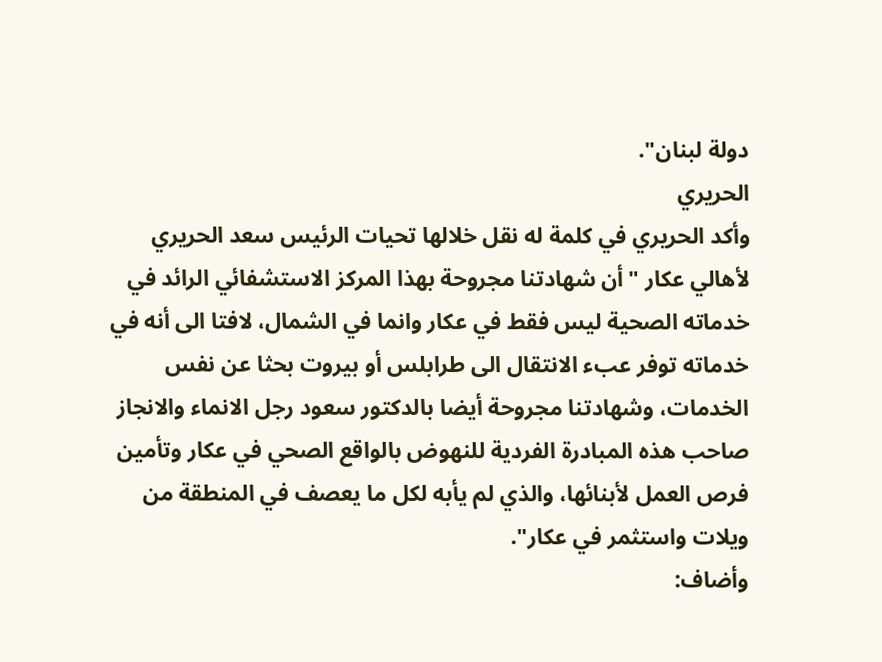دولة لبنان".
الحريري
وأكد الحريري في كلمة له نقل خلالها تحيات الرئيس سعد الحريري لأهالي عكار "أن شهادتنا مجروحة بهذا المركز الاستشفائي الرائد في خدماته الصحية ليس فقط في عكار وانما في الشمال، لافتا الى أنه في خدماته توفر عبء الانتقال الى طرابلس أو بيروت بحثا عن نفس الخدمات، وشهادتنا مجروحة أيضا بالدكتور سعود رجل الانماء والانجاز صاحب هذه المبادرة الفردية للنهوض بالواقع الصحي في عكار وتأمين فرص العمل لأبنائها، والذي لم يأبه لكل ما يعصف في المنطقة من ويلات واستثمر في عكار".
وأضاف: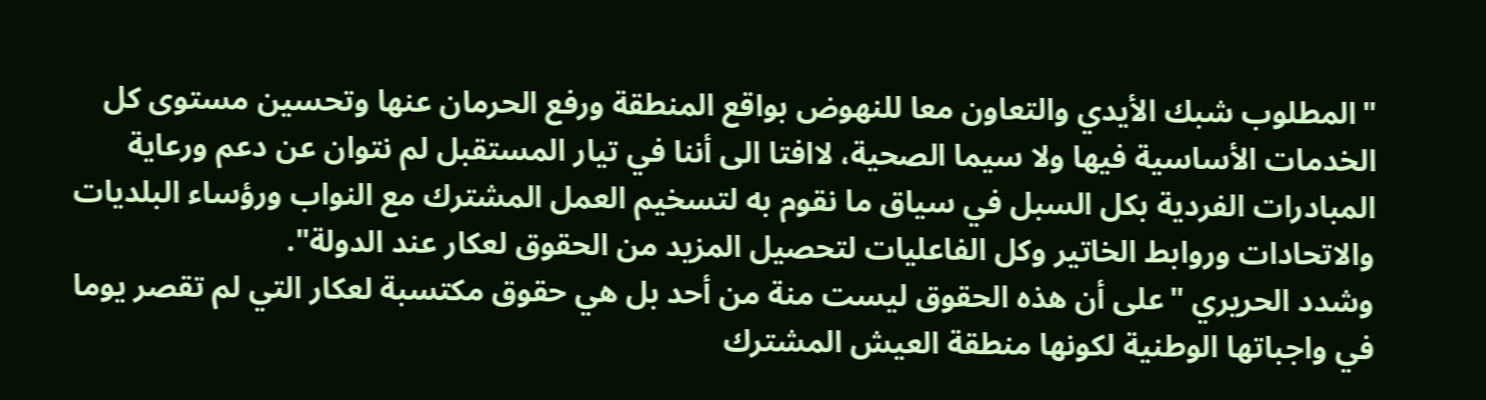"المطلوب شبك الأيدي والتعاون معا للنهوض بواقع المنطقة ورفع الحرمان عنها وتحسين مستوى كل الخدمات الأساسية فيها ولا سيما الصحية، لاافتا الى أننا في تيار المستقبل لم نتوان عن دعم ورعاية المبادرات الفردية بكل السبل في سياق ما نقوم به لتسخيم العمل المشترك مع النواب ورؤساء البلديات والاتحادات وروابط الخاتير وكل الفاعليات لتحصيل المزيد من الحقوق لعكار عند الدولة".
وشدد الحريري "على أن هذه الحقوق ليست منة من أحد بل هي حقوق مكتسبة لعكار التي لم تقصر يوما في واجباتها الوطنية لكونها منطقة العيش المشترك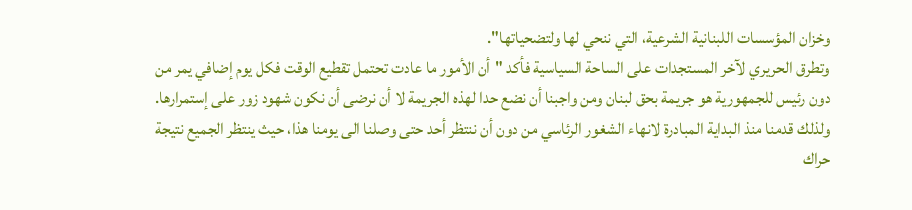وخزان المؤسسات اللبنانية الشرعية، التي ننحي لها ولتضحياتها".
وتطرق الحريري لآخر المستجدات على الساحة السياسية فأكد "أن الأمور ما عادت تحتمل تقطيع الوقت فكل يوم إضافي يمر من دون رئيس للجمهورية هو جريمة بحق لبنان ومن واجبنا أن نضع حدا لهذه الجريمة لا أن نرضى أن نكون شهود زور على إستمرارها. ولذلك قدمنا منذ البداية المبادرة لانهاء الشغور الرئاسي من دون أن ننتظر أحد حتى وصلنا الى يومنا هذا، حيث ينتظر الجميع نتيجة حراك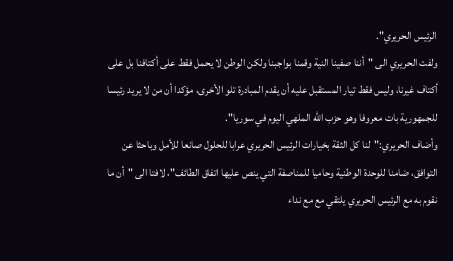الرئيس الحريري".
ولفت الحريري الى "أننا صفينا النية وقمنا بواجبنا ولكن الوطن لا يحمل فقط على أكتافنا بل على أكتاف غيرنا، وليس فقط تيار المستقبل عليه أن يقدم المبادرة تلو الأخرى، مؤكدا أن من لا يريد رئيسا للجمهورية بات معروفا وهو حزب الله الملهي اليوم في سوريا".
وأضاف الحريري:"لنا كل الثقة بخيارات الرئيس الحريري عرابا للحلول صانعا للأمل وباحثا عن التوافق، ضامنا للوحدة الوطنية وحاميا للمناصفة التي ينص عليها اتفاق الطائف"، لافتا الى "أن ما نقوم به مع الرئيس الحريري يلتقي مع مع نداء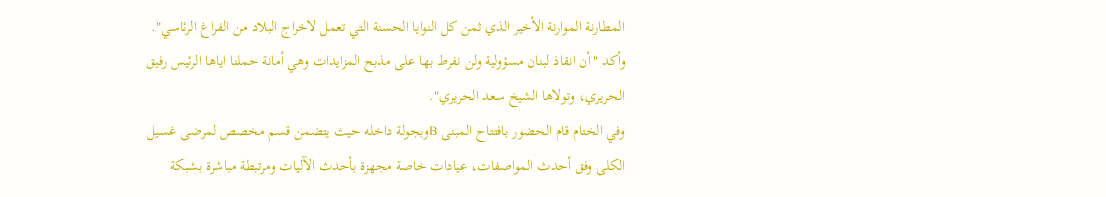المطارنة الموارنة الأخير الذي ثمن كل النوايا الحسنة التي تعمل لاخراج البلاد من الفراغ الرئاسي".
وأكد "أن انقاذ لبنان مسؤولية ولن نفرط بها على مذبح المزايدات وهي أمانة حملنا اياها الرئيس رفيق الحريري، وتولاها الشيخ سعد الحريري".
وفي الختام قام الحضور بافتتاح المبنى Bوبجولة داخله حيث يتضمن قسم مخصص لمرضى غسيل الكلى وفق أحدث المواصفات، عيادات خاصة مجهزة بأحدث الآليات ومرتبطة مباشرة بشبكة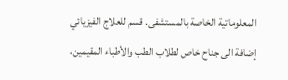المعلوماتية الخاصة بالمستشفى. قسم للعلاج الفيزيائي إضافة الى جناح خاص لطلاب الطب والأطباء المقيمين،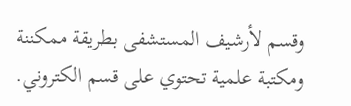وقسم لأرشيف المستشفى بطريقة ممكننة ومكتبة علمية تحتوي على قسم الكتروني.